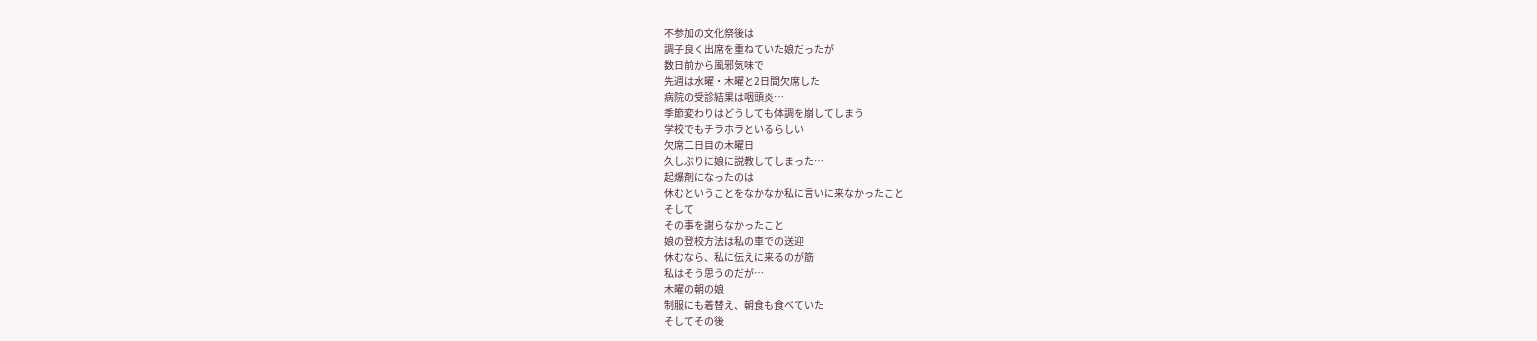不参加の文化祭後は
調子良く出席を重ねていた娘だったが
数日前から風邪気味で
先週は水曜・木曜と2日間欠席した
病院の受診結果は咽頭炎…
季節変わりはどうしても体調を崩してしまう
学校でもチラホラといるらしい
欠席二日目の木曜日
久しぶりに娘に説教してしまった…
起爆剤になったのは
休むということをなかなか私に言いに来なかったこと
そして
その事を謝らなかったこと
娘の登校方法は私の車での送迎
休むなら、私に伝えに来るのが筋
私はそう思うのだが…
木曜の朝の娘
制服にも着替え、朝食も食べていた
そしてその後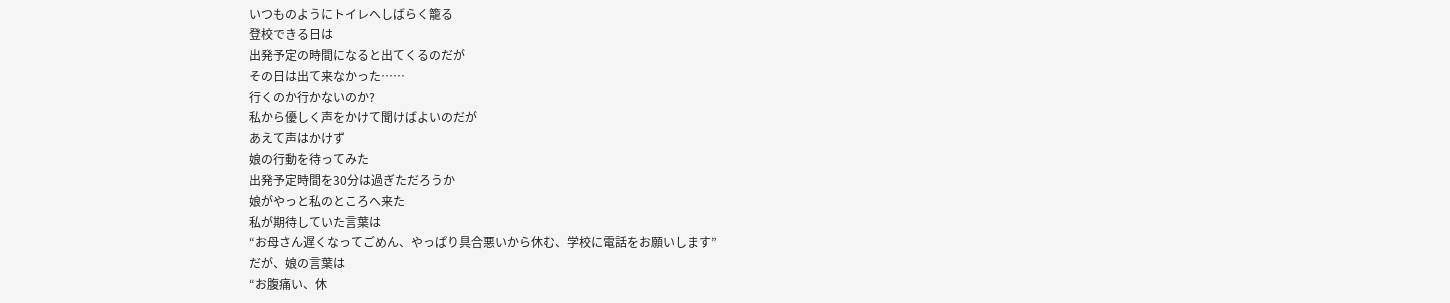いつものようにトイレへしばらく籠る
登校できる日は
出発予定の時間になると出てくるのだが
その日は出て来なかった……
行くのか行かないのか?
私から優しく声をかけて聞けばよいのだが
あえて声はかけず
娘の行動を待ってみた
出発予定時間を30分は過ぎただろうか
娘がやっと私のところへ来た
私が期待していた言葉は
“お母さん遅くなってごめん、やっぱり具合悪いから休む、学校に電話をお願いします”
だが、娘の言葉は
“お腹痛い、休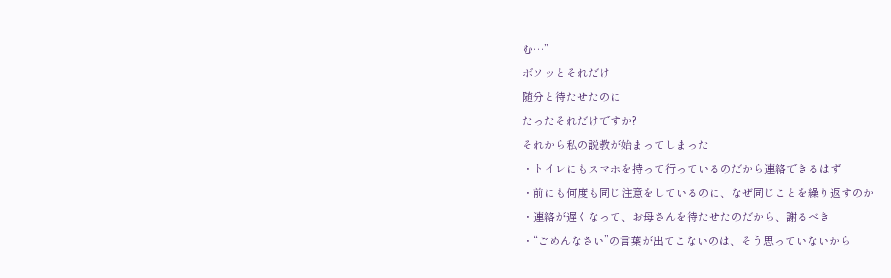む…”
ボソッとそれだけ
随分と待たせたのに
たったそれだけですか?
それから私の説教が始まってしまった
・トイレにもスマホを持って行っているのだから連絡できるはず
・前にも何度も同じ注意をしているのに、なぜ同じことを繰り返すのか
・連絡が遅くなって、お母さんを待たせたのだから、謝るべき
・“ごめんなさい”の言葉が出てこないのは、そう思っていないから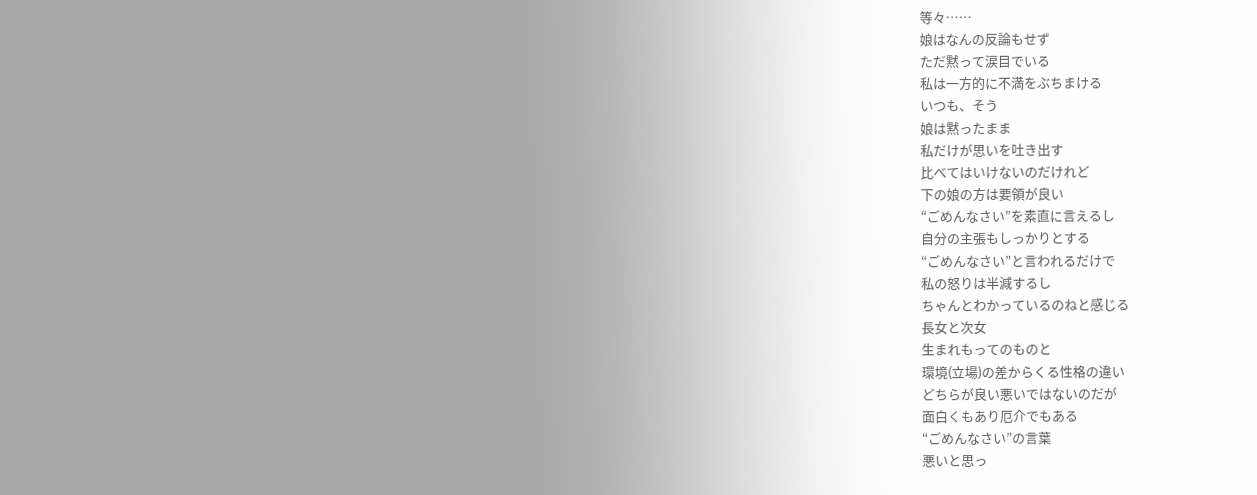等々……
娘はなんの反論もせず
ただ黙って涙目でいる
私は一方的に不満をぶちまける
いつも、そう
娘は黙ったまま
私だけが思いを吐き出す
比べてはいけないのだけれど
下の娘の方は要領が良い
“ごめんなさい”を素直に言えるし
自分の主張もしっかりとする
“ごめんなさい”と言われるだけで
私の怒りは半減するし
ちゃんとわかっているのねと感じる
長女と次女
生まれもってのものと
環境(立場)の差からくる性格の違い
どちらが良い悪いではないのだが
面白くもあり厄介でもある
“ごめんなさい”の言葉
悪いと思っ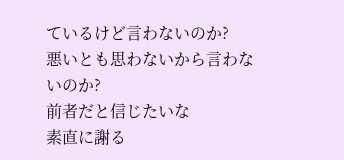ているけど言わないのか?
悪いとも思わないから言わないのか?
前者だと信じたいな
素直に謝る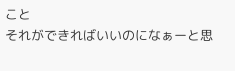こと
それができればいいのになぁーと思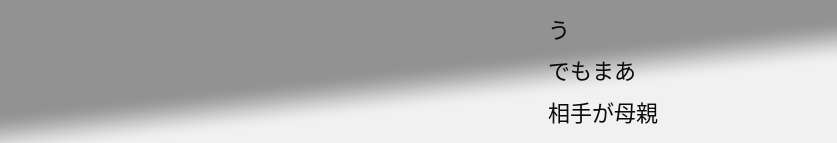う
でもまあ
相手が母親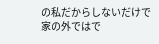の私だからしないだけで
家の外ではで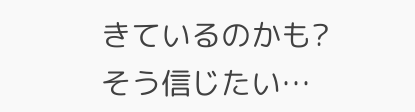きているのかも?
そう信じたい…